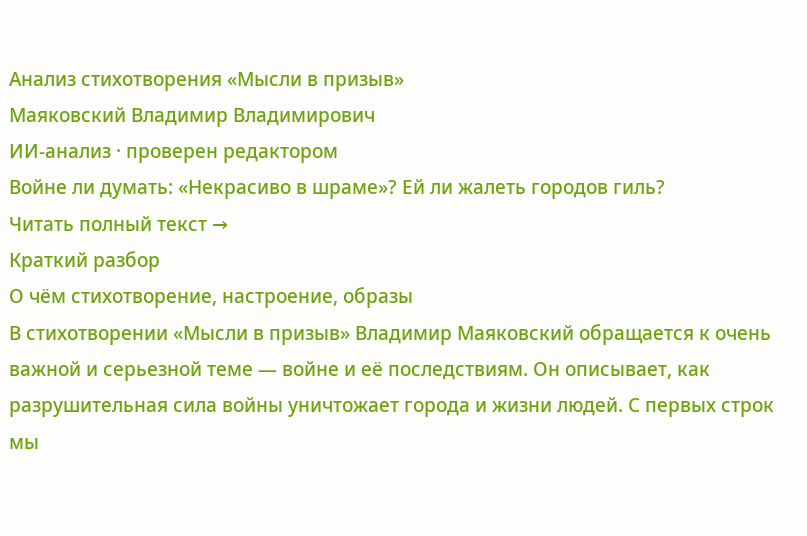Анализ стихотворения «Мысли в призыв»
Маяковский Владимир Владимирович
ИИ-анализ · проверен редактором
Войне ли думать: «Некрасиво в шраме»? Ей ли жалеть городов гиль?
Читать полный текст →
Краткий разбор
О чём стихотворение, настроение, образы
В стихотворении «Мысли в призыв» Владимир Маяковский обращается к очень важной и серьезной теме — войне и её последствиям. Он описывает, как разрушительная сила войны уничтожает города и жизни людей. С первых строк мы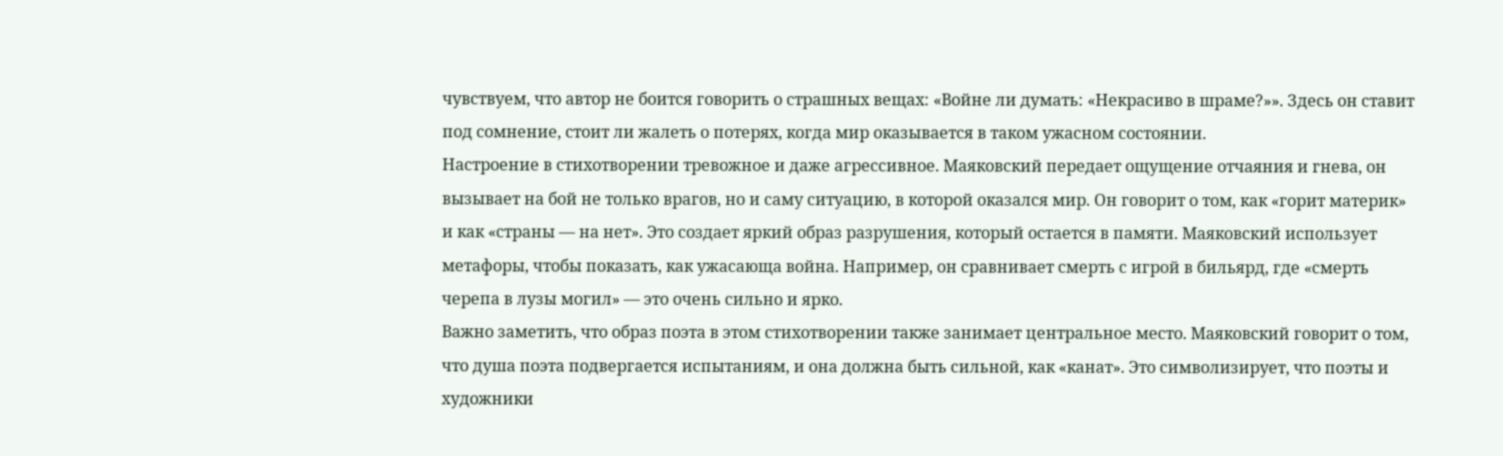чувствуем, что автор не боится говорить о страшных вещах: «Войне ли думать: «Некрасиво в шраме?»». Здесь он ставит под сомнение, стоит ли жалеть о потерях, когда мир оказывается в таком ужасном состоянии.
Настроение в стихотворении тревожное и даже агрессивное. Маяковский передает ощущение отчаяния и гнева, он вызывает на бой не только врагов, но и саму ситуацию, в которой оказался мир. Он говорит о том, как «горит материк» и как «страны — на нет». Это создает яркий образ разрушения, который остается в памяти. Маяковский использует метафоры, чтобы показать, как ужасающа война. Например, он сравнивает смерть с игрой в бильярд, где «смерть черепа в лузы могил» — это очень сильно и ярко.
Важно заметить, что образ поэта в этом стихотворении также занимает центральное место. Маяковский говорит о том, что душа поэта подвергается испытаниям, и она должна быть сильной, как «канат». Это символизирует, что поэты и художники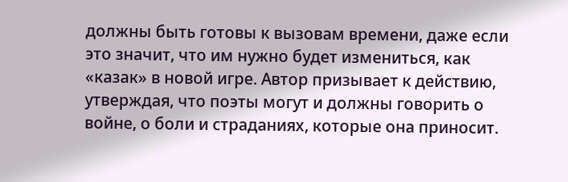должны быть готовы к вызовам времени, даже если это значит, что им нужно будет измениться, как «казак» в новой игре. Автор призывает к действию, утверждая, что поэты могут и должны говорить о войне, о боли и страданиях, которые она приносит.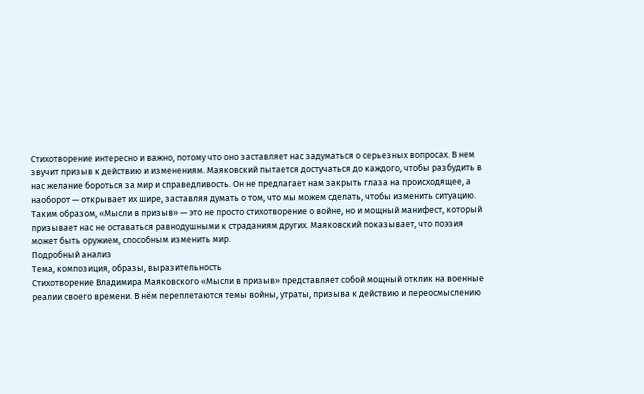Стихотворение интересно и важно, потому что оно заставляет нас задуматься о серьезных вопросах. В нем звучит призыв к действию и изменениям. Маяковский пытается достучаться до каждого, чтобы разбудить в нас желание бороться за мир и справедливость. Он не предлагает нам закрыть глаза на происходящее, а наоборот — открывает их шире, заставляя думать о том, что мы можем сделать, чтобы изменить ситуацию.
Таким образом, «Мысли в призыв» — это не просто стихотворение о войне, но и мощный манифест, который призывает нас не оставаться равнодушными к страданиям других. Маяковский показывает, что поэзия может быть оружием, способным изменить мир.
Подробный анализ
Тема, композиция, образы, выразительность
Стихотворение Владимира Маяковского «Мысли в призыв» представляет собой мощный отклик на военные реалии своего времени. В нём переплетаются темы войны, утраты, призыва к действию и переосмыслению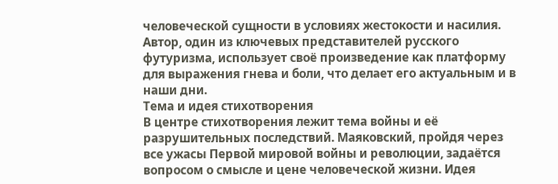человеческой сущности в условиях жестокости и насилия. Автор, один из ключевых представителей русского футуризма, использует своё произведение как платформу для выражения гнева и боли, что делает его актуальным и в наши дни.
Тема и идея стихотворения
В центре стихотворения лежит тема войны и её разрушительных последствий. Маяковский, пройдя через все ужасы Первой мировой войны и революции, задаётся вопросом о смысле и цене человеческой жизни. Идея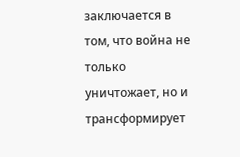заключается в том, что война не только уничтожает, но и трансформирует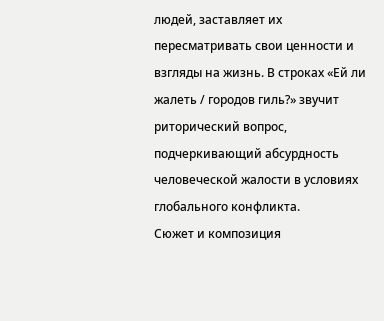людей, заставляет их пересматривать свои ценности и взгляды на жизнь. В строках «Ей ли жалеть / городов гиль?» звучит риторический вопрос, подчеркивающий абсурдность человеческой жалости в условиях глобального конфликта.
Сюжет и композиция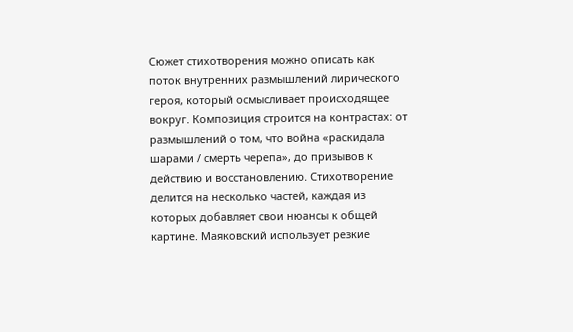Сюжет стихотворения можно описать как поток внутренних размышлений лирического героя, который осмысливает происходящее вокруг. Композиция строится на контрастах: от размышлений о том, что война «раскидала шарами / смерть черепа», до призывов к действию и восстановлению. Стихотворение делится на несколько частей, каждая из которых добавляет свои нюансы к общей картине. Маяковский использует резкие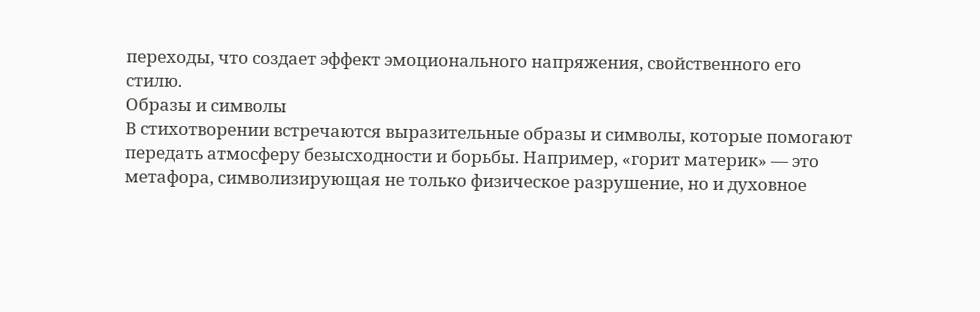переходы, что создает эффект эмоционального напряжения, свойственного его стилю.
Образы и символы
В стихотворении встречаются выразительные образы и символы, которые помогают передать атмосферу безысходности и борьбы. Например, «горит материк» — это метафора, символизирующая не только физическое разрушение, но и духовное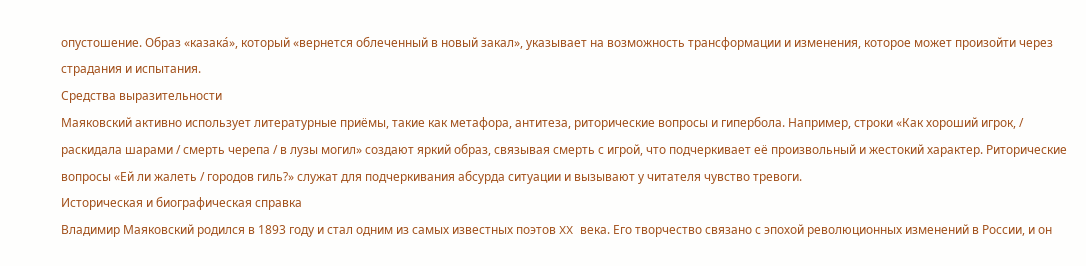опустошение. Образ «казака́», который «вернется облеченный в новый закал», указывает на возможность трансформации и изменения, которое может произойти через страдания и испытания.
Средства выразительности
Маяковский активно использует литературные приёмы, такие как метафора, антитеза, риторические вопросы и гипербола. Например, строки «Как хороший игрок, / раскидала шарами / смерть черепа / в лузы могил» создают яркий образ, связывая смерть с игрой, что подчеркивает её произвольный и жестокий характер. Риторические вопросы «Ей ли жалеть / городов гиль?» служат для подчеркивания абсурда ситуации и вызывают у читателя чувство тревоги.
Историческая и биографическая справка
Владимир Маяковский родился в 1893 году и стал одним из самых известных поэтов XX века. Его творчество связано с эпохой революционных изменений в России, и он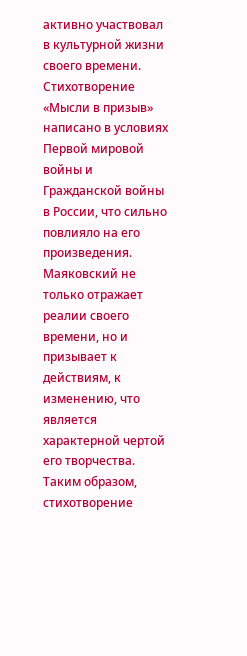активно участвовал в культурной жизни своего времени. Стихотворение «Мысли в призыв» написано в условиях Первой мировой войны и Гражданской войны в России, что сильно повлияло на его произведения. Маяковский не только отражает реалии своего времени, но и призывает к действиям, к изменению, что является характерной чертой его творчества.
Таким образом, стихотворение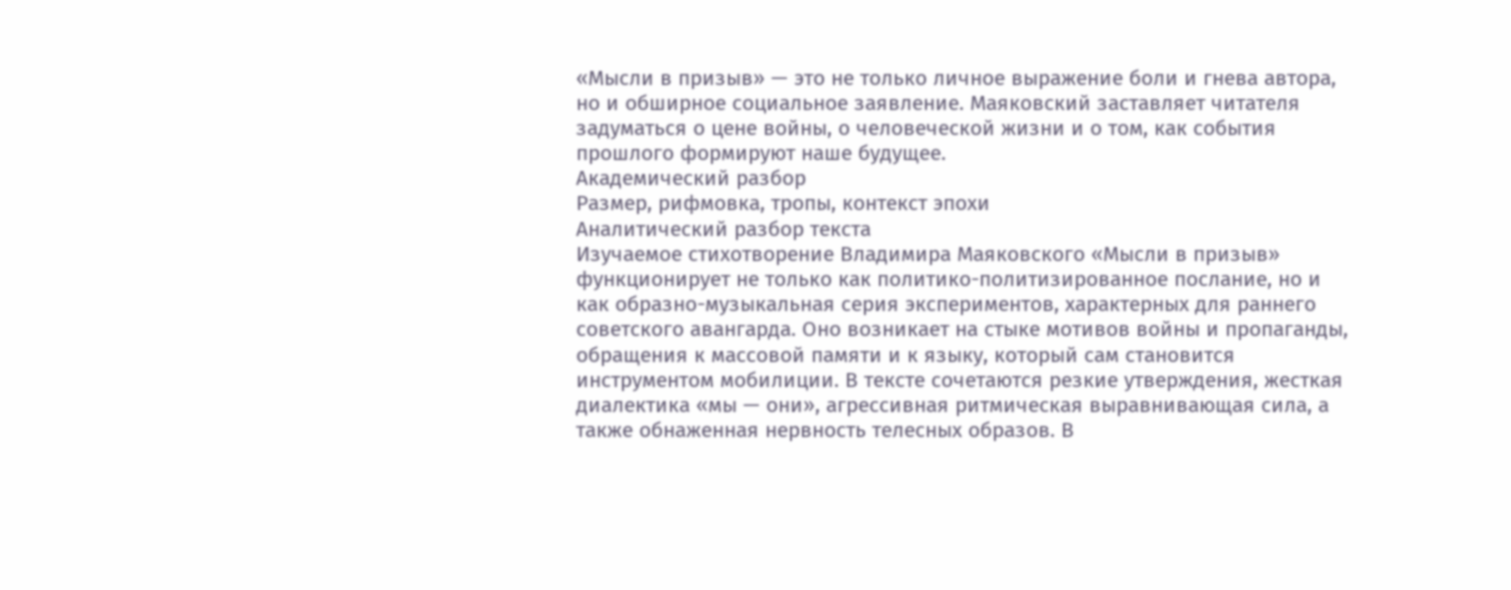«Мысли в призыв» — это не только личное выражение боли и гнева автора, но и обширное социальное заявление. Маяковский заставляет читателя задуматься о цене войны, о человеческой жизни и о том, как события прошлого формируют наше будущее.
Академический разбор
Размер, рифмовка, тропы, контекст эпохи
Аналитический разбор текста
Изучаемое стихотворение Владимира Маяковского «Мысли в призыв» функционирует не только как политико-политизированное послание, но и как образно-музыкальная серия экспериментов, характерных для раннего советского авангарда. Оно возникает на стыке мотивов войны и пропаганды, обращения к массовой памяти и к языку, который сам становится инструментом мобилиции. В тексте сочетаются резкие утверждения, жесткая диалектика «мы — они», агрессивная ритмическая выравнивающая сила, а также обнаженная нервность телесных образов. В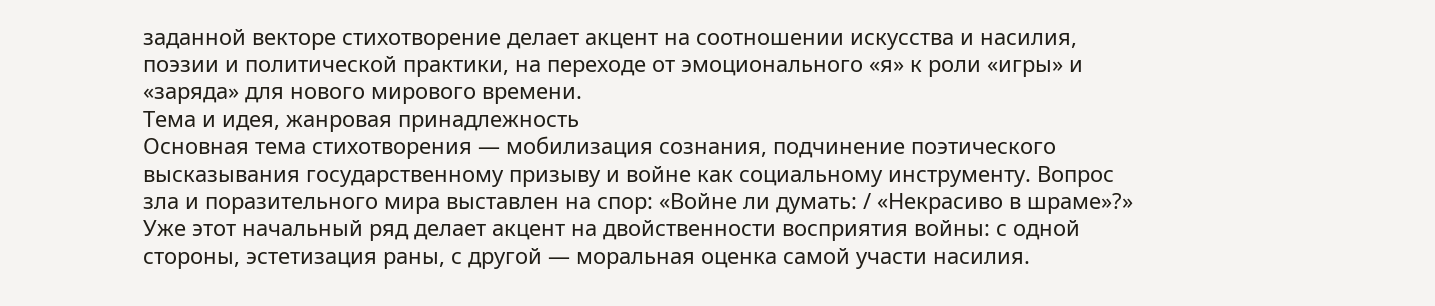заданной векторе стихотворение делает акцент на соотношении искусства и насилия, поэзии и политической практики, на переходе от эмоционального «я» к роли «игры» и «заряда» для нового мирового времени.
Тема и идея, жанровая принадлежность
Основная тема стихотворения — мобилизация сознания, подчинение поэтического высказывания государственному призыву и войне как социальному инструменту. Вопрос зла и поразительного мира выставлен на спор: «Войне ли думать: / «Некрасиво в шраме»?» Уже этот начальный ряд делает акцент на двойственности восприятия войны: с одной стороны, эстетизация раны, с другой — моральная оценка самой участи насилия.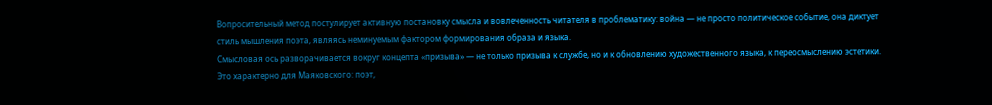Вопросительный метод постулирует активную постановку смысла и вовлеченность читателя в проблематику: война — не просто политическое событие, она диктует стиль мышления поэта, являясь неминуемым фактором формирования образа и языка.
Смысловая ось разворачивается вокруг концепта «призыва» — не только призыва к службе, но и к обновлению художественного языка, к переосмыслению эстетики. Это характерно для Маяковского: поэт,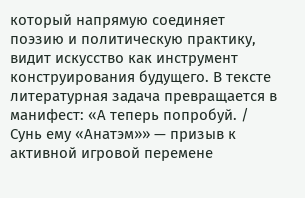который напрямую соединяет поэзию и политическую практику, видит искусство как инструмент конструирования будущего. В тексте литературная задача превращается в манифест: «А теперь попробуй. / Сунь ему «Анатэм»» — призыв к активной игровой перемене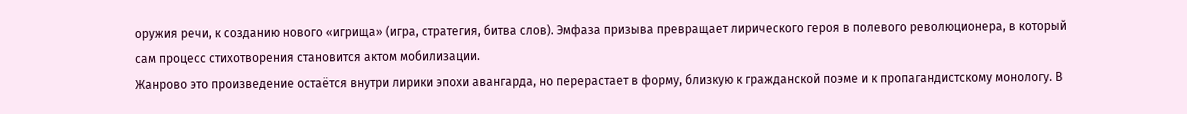оружия речи, к созданию нового «игрища» (игра, стратегия, битва слов). Эмфаза призыва превращает лирического героя в полевого революционера, в который сам процесс стихотворения становится актом мобилизации.
Жанрово это произведение остаётся внутри лирики эпохи авангарда, но перерастает в форму, близкую к гражданской поэме и к пропагандистскому монологу. В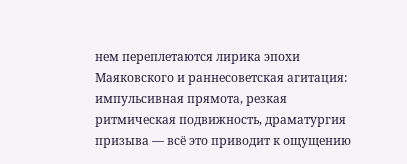нем переплетаются лирика эпохи Маяковского и раннесоветская агитация: импульсивная прямота, резкая ритмическая подвижность, драматургия призыва — всё это приводит к ощущению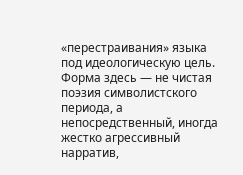«перестраивания» языка под идеологическую цель. Форма здесь — не чистая поэзия символистского периода, а непосредственный, иногда жестко агрессивный нарратив,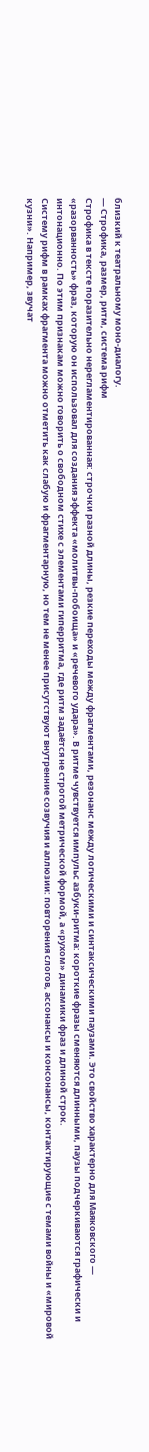близкий к театральному моно-диалогу.
— Строфика, размер, ритм, система рифм
Строфика в тексте поразительно нерегламентированная: строчки разной длины, резкие переходы между фрагментами, резонанс между логическими и синтаксическими паузами. Это свойство характерно для Маяковского — «разорванность» фраз, которую он использовал для создания эффекта «молитвы-побоища» и «речевого удара». В ритме чувствуется импульс азбуки-ритма: короткие фразы сменяются длинными, паузы подчеркиваются графически и интонационно. По этим признакам можно говорить о свободном стихе с элементами гиперритма, где ритм задаётся не строгой метрической формой, а «рухом» динамики фраз и длиной строк.
Систему рифм в рамках фрагмента можно отметить как слабую и фрагментарную, но тем не менее присутствуют внутренние созвучия и аллюзии: повторения слогов, ассонансы и консонансы, контактирующие с темами войны и «мировой кузни». Например, звучат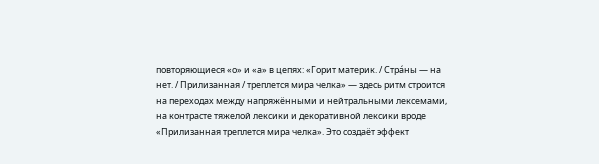повторяющиеся «о» и «а» в цепях: «Горит материк. / Стра́ны — на нет. / Прилизанная / треплется мира челка» — здесь ритм строится на переходах между напряжёнными и нейтральными лексемами, на контрасте тяжелой лексики и декоративной лексики вроде «Прилизанная треплется мира челка». Это создаёт эффект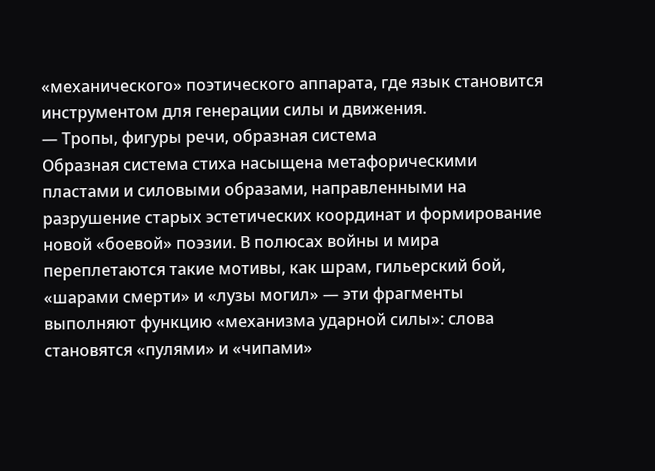«механического» поэтического аппарата, где язык становится инструментом для генерации силы и движения.
— Тропы, фигуры речи, образная система
Образная система стиха насыщена метафорическими пластами и силовыми образами, направленными на разрушение старых эстетических координат и формирование новой «боевой» поэзии. В полюсах войны и мира переплетаются такие мотивы, как шрам, гильерский бой, «шарами смерти» и «лузы могил» — эти фрагменты выполняют функцию «механизма ударной силы»: слова становятся «пулями» и «чипами»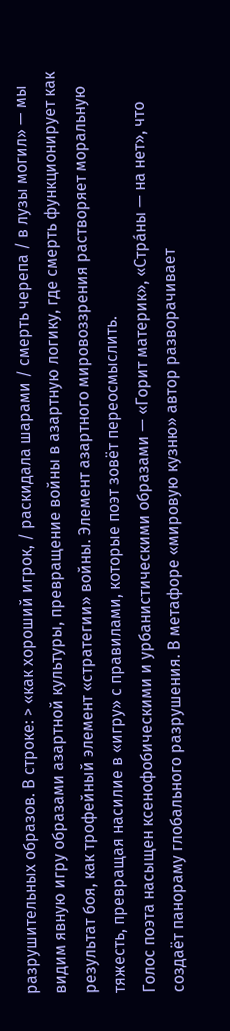разрушительных образов. В строке: > «как хороший игрок, / раскидала шарами / смерть черепа / в лузы могил» — мы видим явную игру образами азартной культуры, превращение войны в азартную логику, где смерть функционирует как результат боя, как трофейный элемент «стратегии» войны. Элемент азартного мировоззрения растворяет моральную тяжесть, превращая насилие в «игру» с правилами, которые поэт зовёт переосмыслить.
Голос поэта насыщен ксенофобическими и урбанистическими образами — «Горит материк», «Стра́ны — на нет», что создаёт панораму глобального разрушения. В метафоре «мировую кузню» автор разворачивает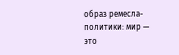образ ремесла-политики: мир — это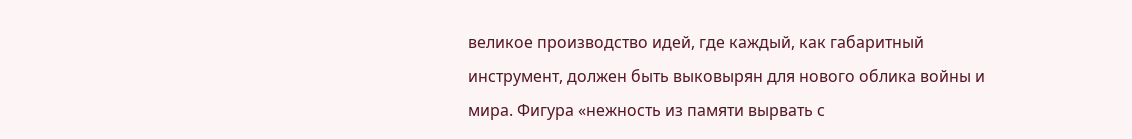великое производство идей, где каждый, как габаритный инструмент, должен быть выковырян для нового облика войны и мира. Фигура «нежность из памяти вырвать с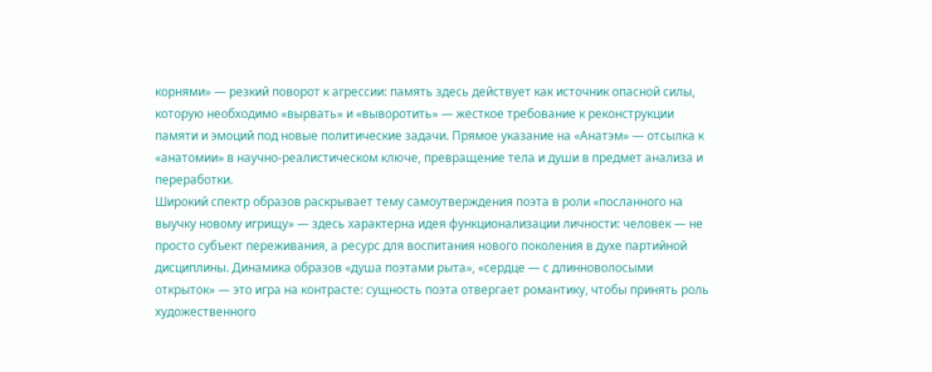корнями» — резкий поворот к агрессии: память здесь действует как источник опасной силы, которую необходимо «вырвать» и «выворотить» — жесткое требование к реконструкции памяти и эмоций под новые политические задачи. Прямое указание на «Анатэм» — отсылка к «анатомии» в научно-реалистическом ключе, превращение тела и души в предмет анализа и переработки.
Широкий спектр образов раскрывает тему самоутверждения поэта в роли «посланного на выучку новому игрищу» — здесь характерна идея функционализации личности: человек — не просто субъект переживания, а ресурс для воспитания нового поколения в духе партийной дисциплины. Динамика образов «душа поэтами рыта», «сердце — с длинноволосыми открыток» — это игра на контрасте: сущность поэта отвергает романтику, чтобы принять роль художественного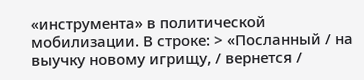«инструмента» в политической мобилизации. В строке: > «Посланный / на выучку новому игрищу, / вернется /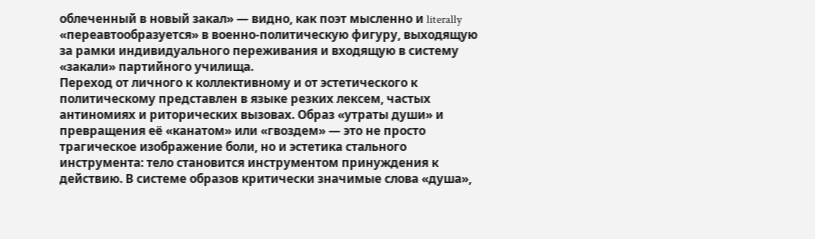облеченный в новый закал» — видно, как поэт мысленно и literally «переавтообразуется» в военно-политическую фигуру, выходящую за рамки индивидуального переживания и входящую в систему «закали» партийного училища.
Переход от личного к коллективному и от эстетического к политическому представлен в языке резких лексем, частых антиномиях и риторических вызовах. Образ «утраты души» и превращения её «канатом» или «гвоздем» — это не просто трагическое изображение боли, но и эстетика стального инструмента: тело становится инструментом принуждения к действию. В системе образов критически значимые слова «душа»,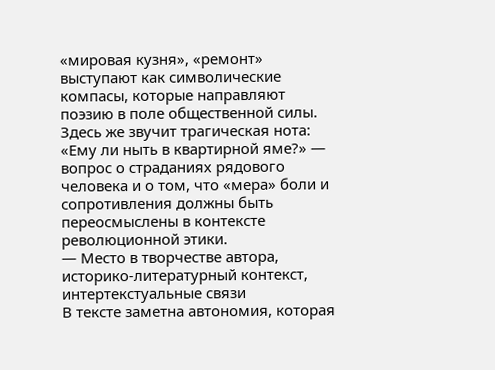«мировая кузня», «ремонт» выступают как символические компасы, которые направляют поэзию в поле общественной силы. Здесь же звучит трагическая нота: «Ему ли ныть в квартирной яме?» — вопрос о страданиях рядового человека и о том, что «мера» боли и сопротивления должны быть переосмыслены в контексте революционной этики.
— Место в творчестве автора, историко-литературный контекст, интертекстуальные связи
В тексте заметна автономия, которая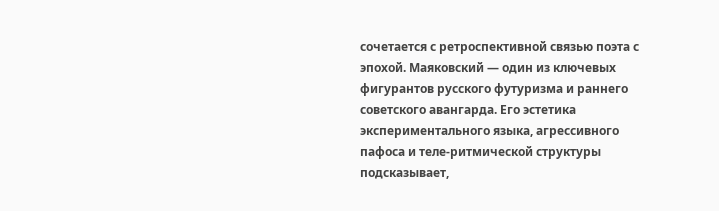сочетается с ретроспективной связью поэта с эпохой. Маяковский — один из ключевых фигурантов русского футуризма и раннего советского авангарда. Его эстетика экспериментального языка, агрессивного пафоса и теле-ритмической структуры подсказывает,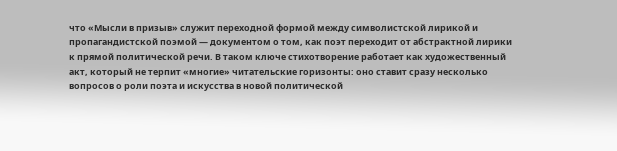что «Мысли в призыв» служит переходной формой между символистской лирикой и пропагандистской поэмой — документом о том, как поэт переходит от абстрактной лирики к прямой политической речи. В таком ключе стихотворение работает как художественный акт, который не терпит «многие» читательские горизонты: оно ставит сразу несколько вопросов о роли поэта и искусства в новой политической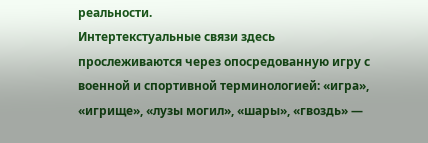реальности.
Интертекстуальные связи здесь прослеживаются через опосредованную игру с военной и спортивной терминологией: «игра», «игрище», «лузы могил», «шары», «гвоздь» —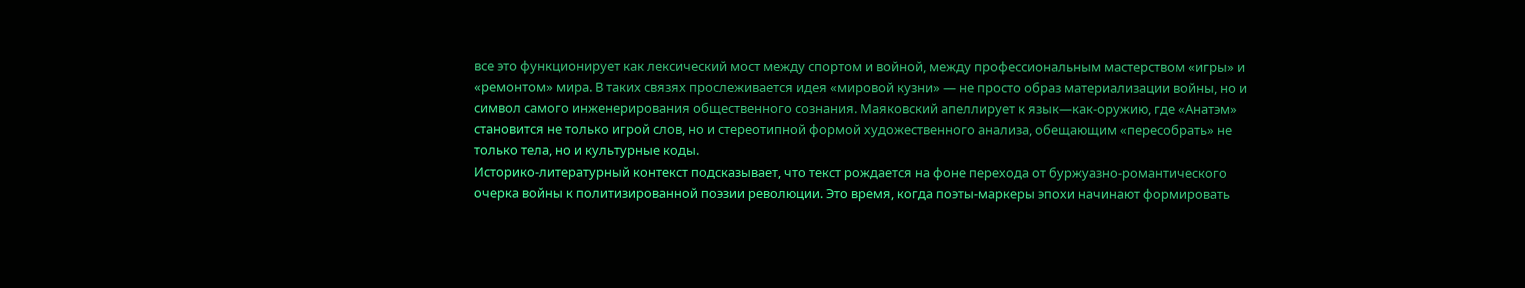все это функционирует как лексический мост между спортом и войной, между профессиональным мастерством «игры» и «ремонтом» мира. В таких связях прослеживается идея «мировой кузни» — не просто образ материализации войны, но и символ самого инженерирования общественного сознания. Маяковский апеллирует к язык—как-оружию, где «Анатэм» становится не только игрой слов, но и стереотипной формой художественного анализа, обещающим «пересобрать» не только тела, но и культурные коды.
Историко-литературный контекст подсказывает, что текст рождается на фоне перехода от буржуазно-романтического очерка войны к политизированной поэзии революции. Это время, когда поэты-маркеры эпохи начинают формировать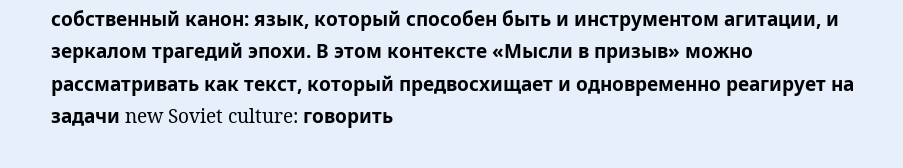собственный канон: язык, который способен быть и инструментом агитации, и зеркалом трагедий эпохи. В этом контексте «Мысли в призыв» можно рассматривать как текст, который предвосхищает и одновременно реагирует на задачи new Soviet culture: говорить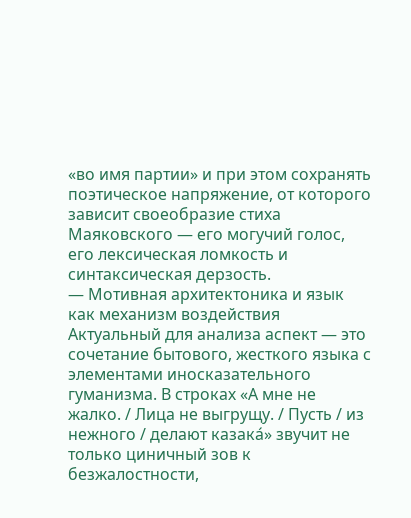«во имя партии» и при этом сохранять поэтическое напряжение, от которого зависит своеобразие стиха Маяковского — его могучий голос, его лексическая ломкость и синтаксическая дерзость.
— Мотивная архитектоника и язык как механизм воздействия
Актуальный для анализа аспект — это сочетание бытового, жесткого языка с элементами иносказательного гуманизма. В строках «А мне не жалко. / Лица не выгрущу. / Пусть / из нежного / делают казака́» звучит не только циничный зов к безжалостности,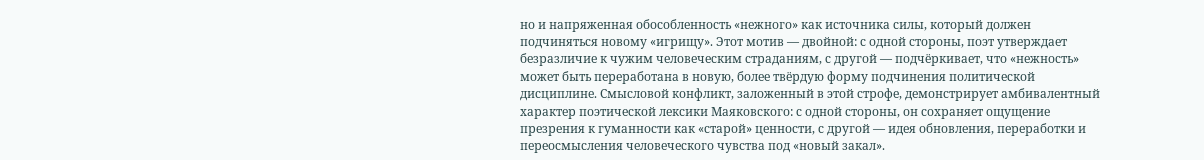но и напряженная обособленность «нежного» как источника силы, который должен подчиняться новому «игрищу». Этот мотив — двойной: с одной стороны, поэт утверждает безразличие к чужим человеческим страданиям, с другой — подчёркивает, что «нежность» может быть переработана в новую, более твёрдую форму подчинения политической дисциплине. Смысловой конфликт, заложенный в этой строфе, демонстрирует амбивалентный характер поэтической лексики Маяковского: с одной стороны, он сохраняет ощущение презрения к гуманности как «старой» ценности, с другой — идея обновления, переработки и переосмысления человеческого чувства под «новый закал».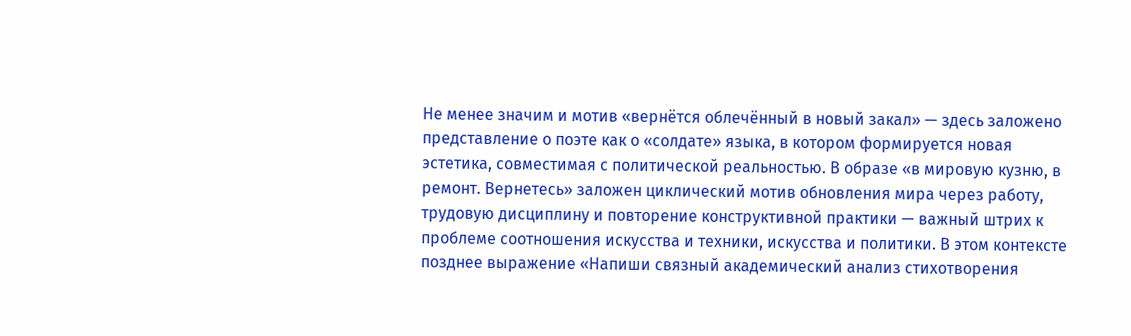Не менее значим и мотив «вернётся облечённый в новый закал» — здесь заложено представление о поэте как о «солдате» языка, в котором формируется новая эстетика, совместимая с политической реальностью. В образе «в мировую кузню, в ремонт. Вернетесь» заложен циклический мотив обновления мира через работу, трудовую дисциплину и повторение конструктивной практики — важный штрих к проблеме соотношения искусства и техники, искусства и политики. В этом контексте позднее выражение «Напиши связный академический анализ стихотворения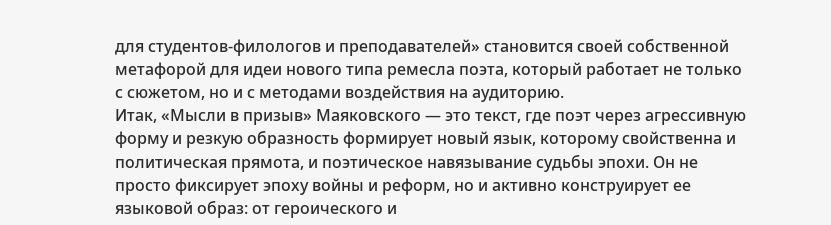для студентов-филологов и преподавателей» становится своей собственной метафорой для идеи нового типа ремесла поэта, который работает не только с сюжетом, но и с методами воздействия на аудиторию.
Итак, «Мысли в призыв» Маяковского — это текст, где поэт через агрессивную форму и резкую образность формирует новый язык, которому свойственна и политическая прямота, и поэтическое навязывание судьбы эпохи. Он не просто фиксирует эпоху войны и реформ, но и активно конструирует ее языковой образ: от героического и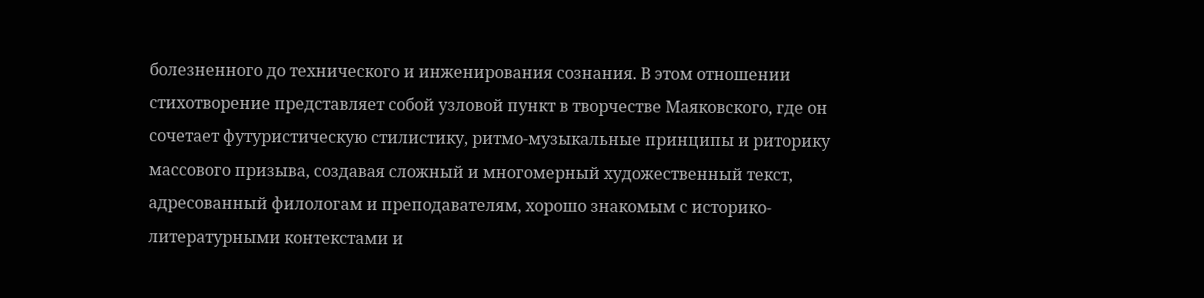болезненного до технического и инженирования сознания. В этом отношении стихотворение представляет собой узловой пункт в творчестве Маяковского, где он сочетает футуристическую стилистику, ритмо-музыкальные принципы и риторику массового призыва, создавая сложный и многомерный художественный текст, адресованный филологам и преподавателям, хорошо знакомым с историко-литературными контекстами и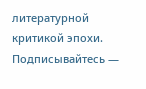литературной критикой эпохи.
Подписывайтесь —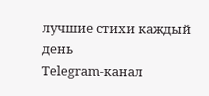лучшие стихи каждый день
Telegram-канал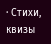· Стихи, квизы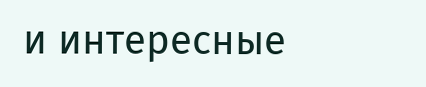и интересные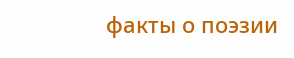факты о поэзии